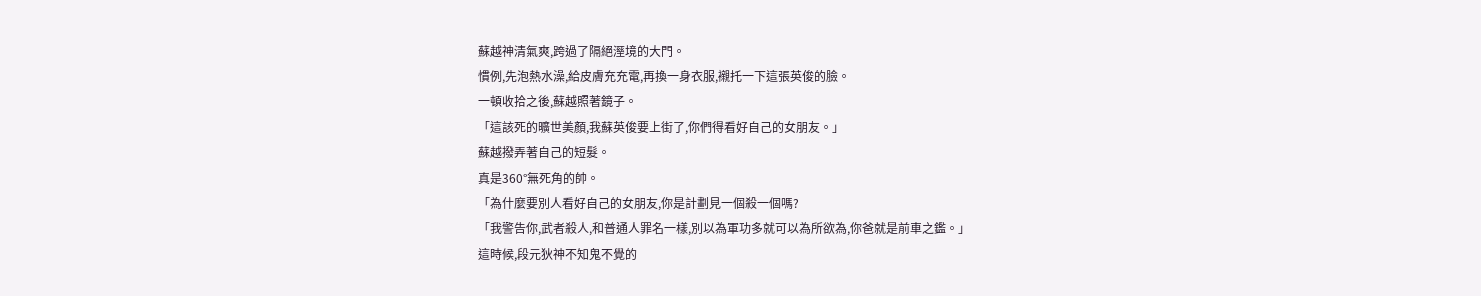蘇越神清氣爽,跨過了隔絕溼境的大門。
慣例,先泡熱水澡,給皮膚充充電,再換一身衣服,襯托一下這張英俊的臉。
一頓收拾之後,蘇越照著鏡子。
「這該死的曠世美顏,我蘇英俊要上街了,你們得看好自己的女朋友。」
蘇越撥弄著自己的短髮。
真是360°無死角的帥。
「為什麼要別人看好自己的女朋友,你是計劃見一個殺一個嗎?
「我警告你,武者殺人,和普通人罪名一樣,別以為軍功多就可以為所欲為,你爸就是前車之鑑。」
這時候,段元狄神不知鬼不覺的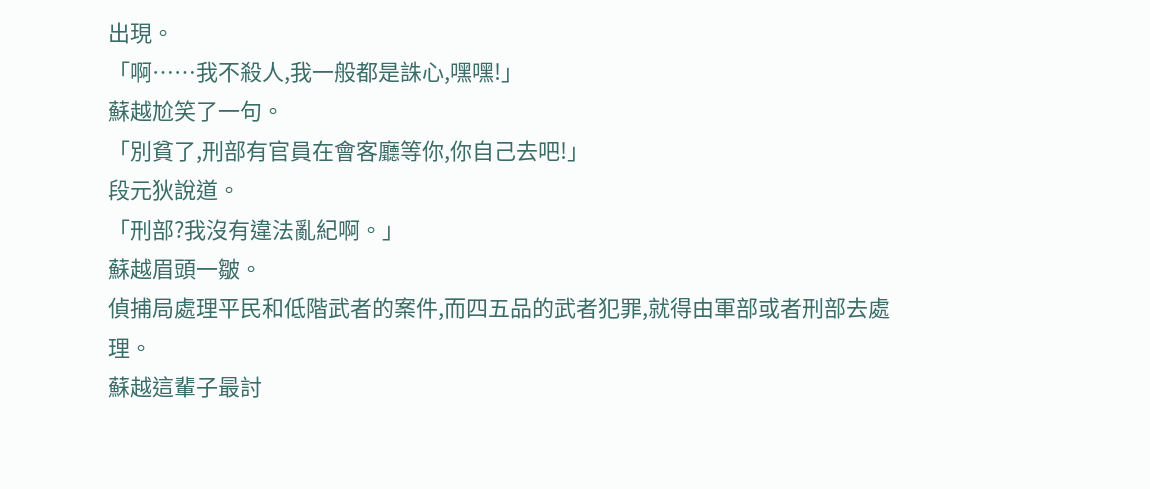出現。
「啊……我不殺人,我一般都是誅心,嘿嘿!」
蘇越尬笑了一句。
「別貧了,刑部有官員在會客廳等你,你自己去吧!」
段元狄說道。
「刑部?我沒有違法亂紀啊。」
蘇越眉頭一皺。
偵捕局處理平民和低階武者的案件,而四五品的武者犯罪,就得由軍部或者刑部去處理。
蘇越這輩子最討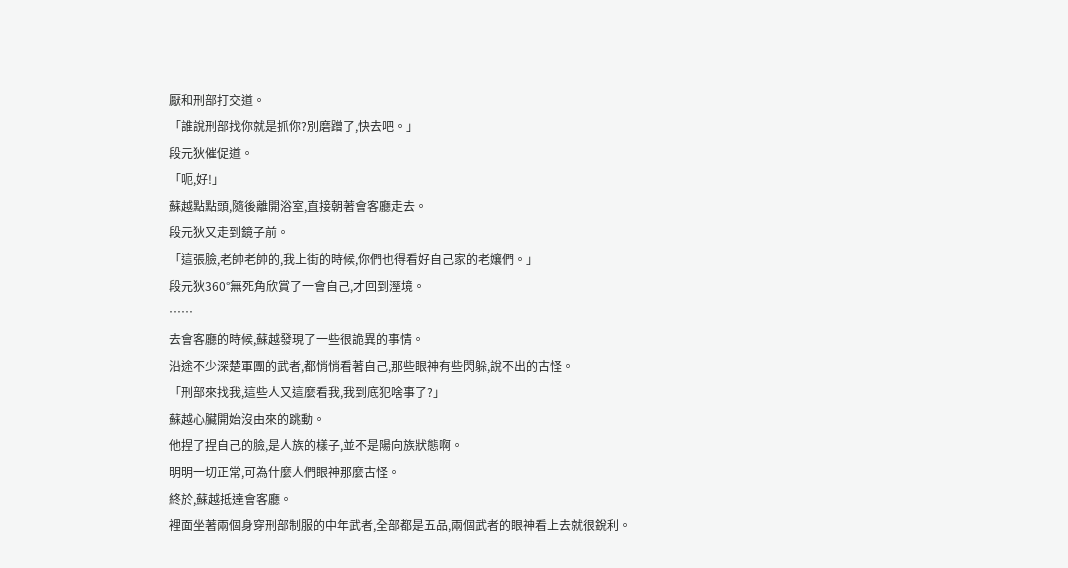厭和刑部打交道。
「誰說刑部找你就是抓你?別磨蹭了,快去吧。」
段元狄催促道。
「呃,好!」
蘇越點點頭,隨後離開浴室,直接朝著會客廳走去。
段元狄又走到鏡子前。
「這張臉,老帥老帥的,我上街的時候,你們也得看好自己家的老孃們。」
段元狄360°無死角欣賞了一會自己,才回到溼境。
……
去會客廳的時候,蘇越發現了一些很詭異的事情。
沿途不少深楚軍團的武者,都悄悄看著自己,那些眼神有些閃躲,說不出的古怪。
「刑部來找我,這些人又這麼看我,我到底犯啥事了?」
蘇越心臟開始沒由來的跳動。
他捏了捏自己的臉,是人族的樣子,並不是陽向族狀態啊。
明明一切正常,可為什麼人們眼神那麼古怪。
終於,蘇越抵達會客廳。
裡面坐著兩個身穿刑部制服的中年武者,全部都是五品,兩個武者的眼神看上去就很銳利。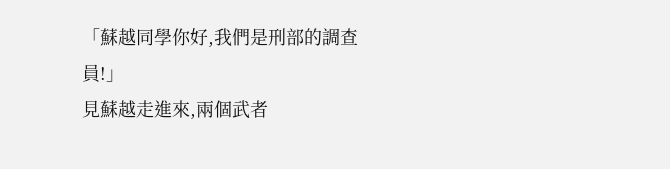「蘇越同學你好,我們是刑部的調查員!」
見蘇越走進來,兩個武者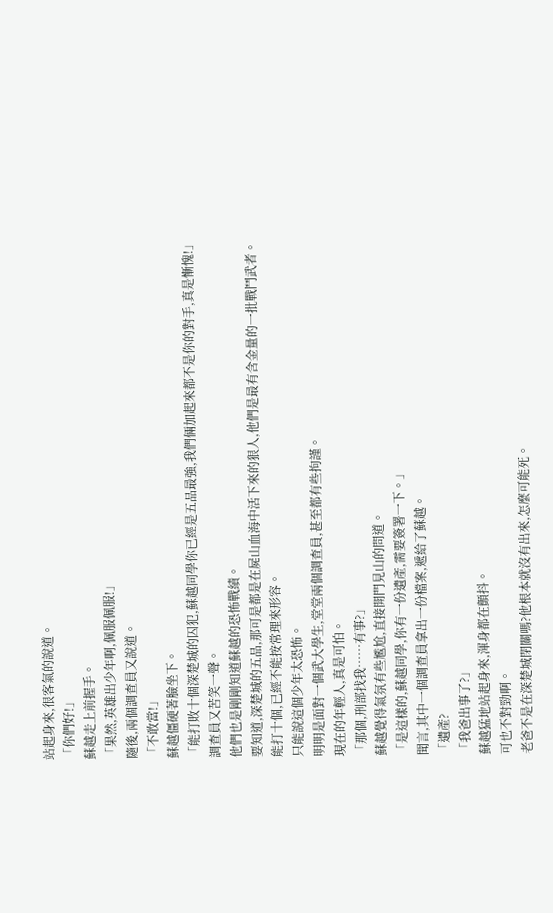站起身來,很客氣的說道。
「你們好!」
蘇越走上前握手。
「果然,英雄出少年啊,佩服佩服!」
隨後,兩個調查員又說道。
「不敢當!」
蘇越僵硬著臉坐下。
「能打敗十個深楚城的囚犯,蘇越同學你已經是五品最強,我們倆加起來都不是你的對手,真是慚愧!」
調查員又苦笑一聲。
他們也是剛剛知道蘇越的恐怖戰績。
要知道,深楚城的五品,那可是都是在屍山血海中活下來的狠人,他們是最有含金量的一批戰鬥武者。
能打十個,已經不能按常理來形容。
只能說這個少年太恐怖。
明明是面對一個武大學生,堂堂兩個調查員,甚至都有些拘謹。
現在的年輕人,真是可怕。
「那個,刑部找我……有事?」
蘇越覺得氣氛有些尷尬,直接開門見山的問道。
「是這樣的,蘇越同學,你有一份遺產,需要簽署一下。」
聞言,其中一個調查員拿出一份檔案,遞給了蘇越。
「遺產?
「我爸出事了?」
蘇越猛地站起身來,渾身都在顫抖。
可也不對勁啊。
老爸不是在深楚城閉關嗎?他根本就沒有出來,怎麼可能死。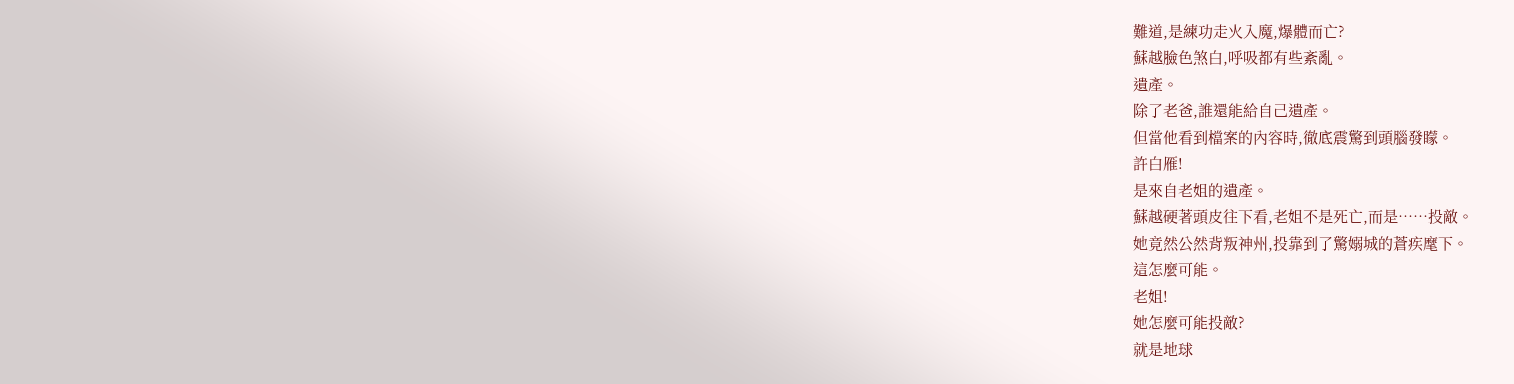難道,是練功走火入魔,爆體而亡?
蘇越臉色煞白,呼吸都有些紊亂。
遺產。
除了老爸,誰還能給自己遺產。
但當他看到檔案的內容時,徹底震驚到頭腦發矇。
許白雁!
是來自老姐的遺產。
蘇越硬著頭皮往下看,老姐不是死亡,而是……投敵。
她竟然公然背叛神州,投靠到了驚嫋城的蒼疾麾下。
這怎麼可能。
老姐!
她怎麼可能投敵?
就是地球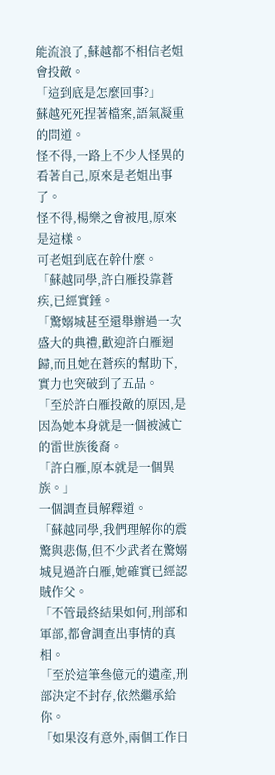能流浪了,蘇越都不相信老姐會投敵。
「這到底是怎麼回事?」
蘇越死死捏著檔案,語氣凝重的問道。
怪不得,一路上不少人怪異的看著自己,原來是老姐出事了。
怪不得,楊樂之會被甩,原來是這樣。
可老姐到底在幹什麼。
「蘇越同學,許白雁投靠蒼疾,已經實錘。
「驚嫋城甚至還舉辦過一次盛大的典禮,歡迎許白雁迴歸,而且她在蒼疾的幫助下,實力也突破到了五品。
「至於許白雁投敵的原因,是因為她本身就是一個被滅亡的雷世族後裔。
「許白雁,原本就是一個異族。」
一個調查員解釋道。
「蘇越同學,我們理解你的震驚與悲傷,但不少武者在驚嫋城見過許白雁,她確實已經認賊作父。
「不管最終結果如何,刑部和軍部,都會調查出事情的真相。
「至於這筆叄億元的遺產,刑部決定不封存,依然繼承給你。
「如果沒有意外,兩個工作日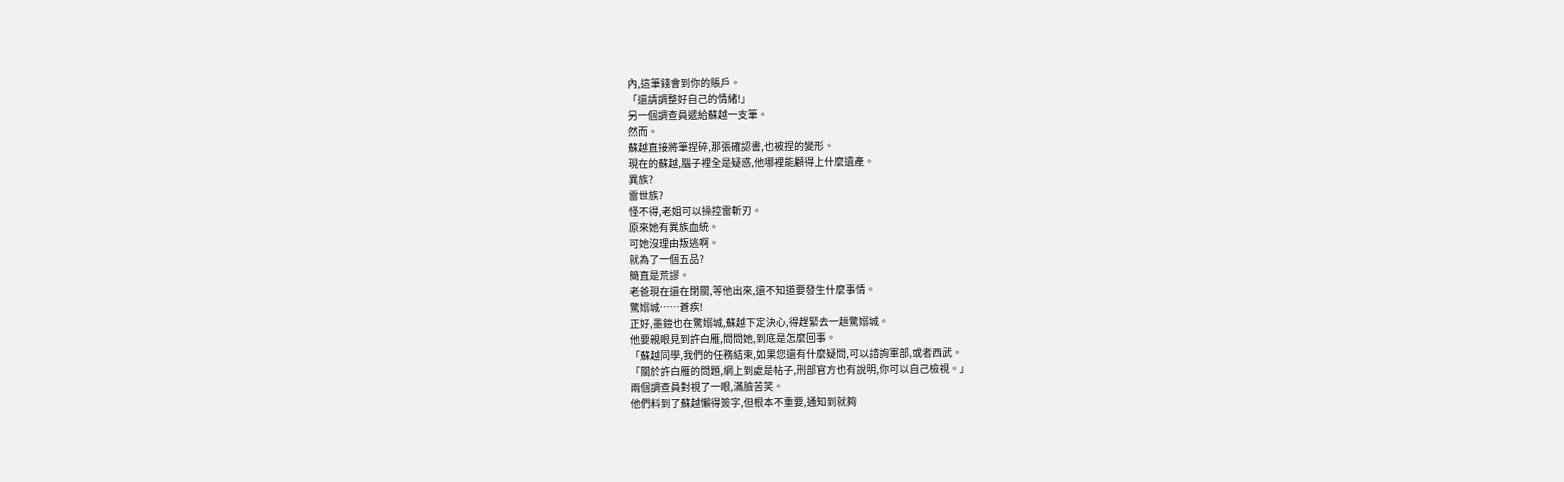內,這筆錢會到你的賬戶。
「還請調整好自己的情緒!」
另一個調查員遞給蘇越一支筆。
然而。
蘇越直接將筆捏碎,那張確認書,也被捏的變形。
現在的蘇越,腦子裡全是疑惑,他哪裡能顧得上什麼遺產。
異族?
雷世族?
怪不得,老姐可以操控雷斬刃。
原來她有異族血統。
可她沒理由叛逃啊。
就為了一個五品?
簡直是荒謬。
老爸現在還在閉關,等他出來,還不知道要發生什麼事情。
驚嫋城……蒼疾!
正好,墨鎧也在驚嫋城,蘇越下定決心,得趕緊去一趟驚嫋城。
他要親眼見到許白雁,問問她,到底是怎麼回事。
「蘇越同學,我們的任務結束,如果您還有什麼疑問,可以諮詢軍部,或者西武。
「關於許白雁的問題,網上到處是帖子,刑部官方也有說明,你可以自己檢視。」
兩個調查員對視了一眼,滿臉苦笑。
他們料到了蘇越懶得簽字,但根本不重要,通知到就夠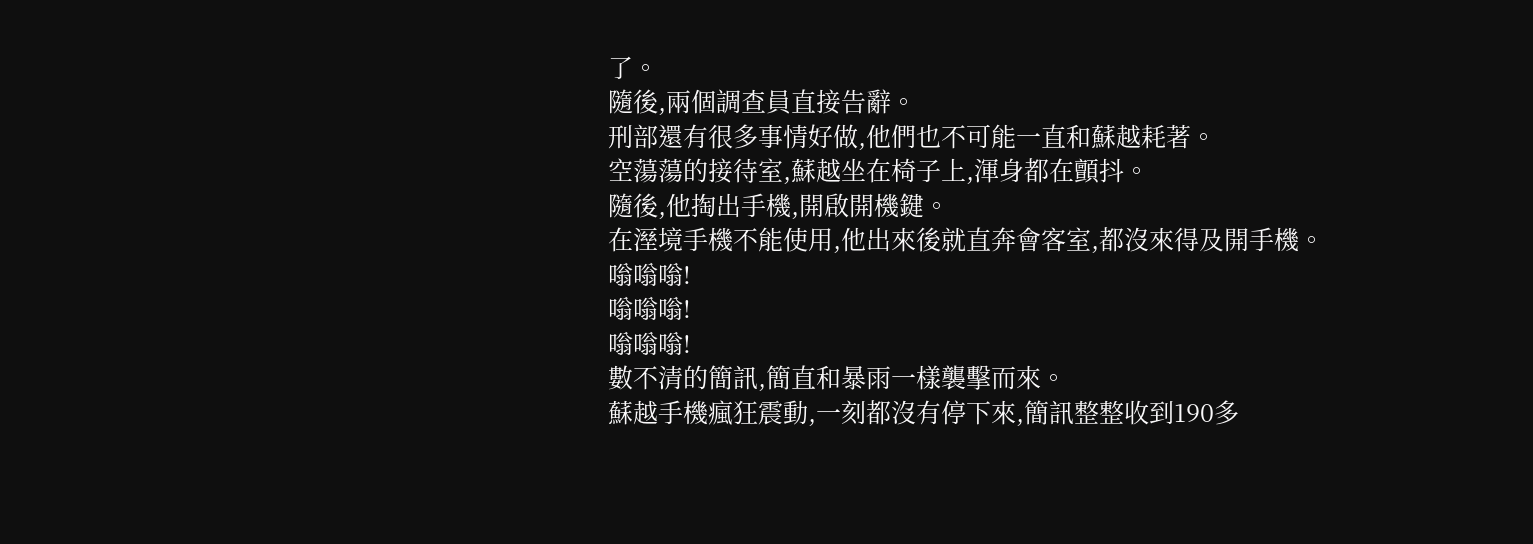了。
隨後,兩個調查員直接告辭。
刑部還有很多事情好做,他們也不可能一直和蘇越耗著。
空蕩蕩的接待室,蘇越坐在椅子上,渾身都在顫抖。
隨後,他掏出手機,開啟開機鍵。
在溼境手機不能使用,他出來後就直奔會客室,都沒來得及開手機。
嗡嗡嗡!
嗡嗡嗡!
嗡嗡嗡!
數不清的簡訊,簡直和暴雨一樣襲擊而來。
蘇越手機瘋狂震動,一刻都沒有停下來,簡訊整整收到190多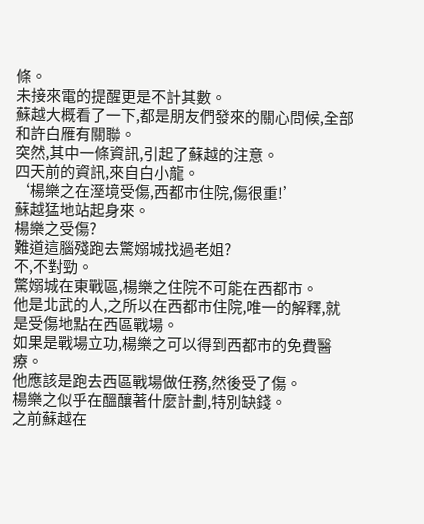條。
未接來電的提醒更是不計其數。
蘇越大概看了一下,都是朋友們發來的關心問候,全部和許白雁有關聯。
突然,其中一條資訊,引起了蘇越的注意。
四天前的資訊,來自白小龍。
‘楊樂之在溼境受傷,西都市住院,傷很重!’
蘇越猛地站起身來。
楊樂之受傷?
難道這腦殘跑去驚嫋城找過老姐?
不,不對勁。
驚嫋城在東戰區,楊樂之住院不可能在西都市。
他是北武的人,之所以在西都市住院,唯一的解釋,就是受傷地點在西區戰場。
如果是戰場立功,楊樂之可以得到西都市的免費醫療。
他應該是跑去西區戰場做任務,然後受了傷。
楊樂之似乎在醞釀著什麼計劃,特別缺錢。
之前蘇越在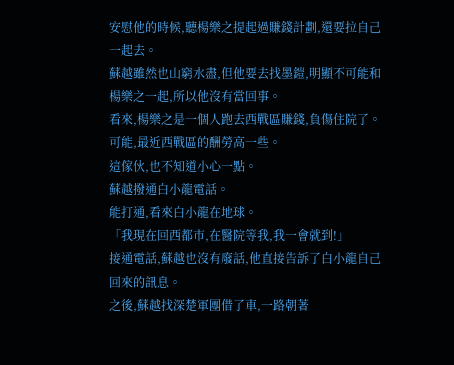安慰他的時候,聽楊樂之提起過賺錢計劃,還要拉自己一起去。
蘇越雖然也山窮水盡,但他要去找墨鎧,明顯不可能和楊樂之一起,所以他沒有當回事。
看來,楊樂之是一個人跑去西戰區賺錢,負傷住院了。
可能,最近西戰區的酬勞高一些。
這傢伙,也不知道小心一點。
蘇越撥通白小龍電話。
能打通,看來白小龍在地球。
「我現在回西都市,在醫院等我,我一會就到!」
接通電話,蘇越也沒有廢話,他直接告訴了白小龍自己回來的訊息。
之後,蘇越找深楚軍團借了車,一路朝著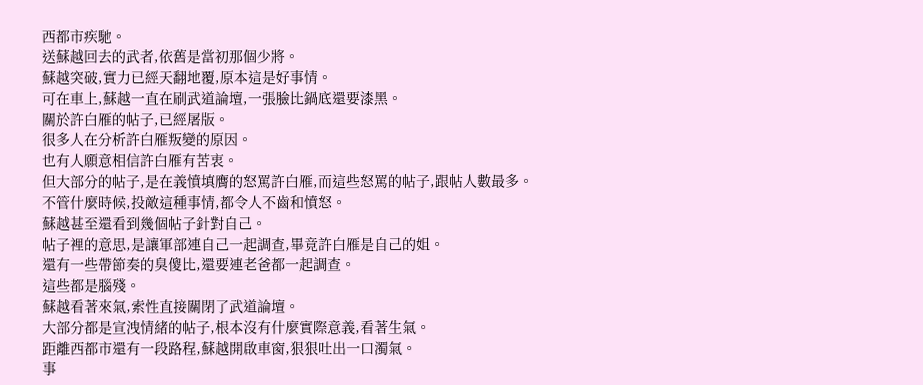西都市疾馳。
送蘇越回去的武者,依舊是當初那個少將。
蘇越突破,實力已經天翻地覆,原本這是好事情。
可在車上,蘇越一直在刷武道論壇,一張臉比鍋底還要漆黑。
關於許白雁的帖子,已經屠版。
很多人在分析許白雁叛變的原因。
也有人願意相信許白雁有苦衷。
但大部分的帖子,是在義憤填膺的怒罵許白雁,而這些怒罵的帖子,跟帖人數最多。
不管什麼時候,投敵這種事情,都令人不齒和憤怒。
蘇越甚至還看到幾個帖子針對自己。
帖子裡的意思,是讓軍部連自己一起調查,畢竟許白雁是自己的姐。
還有一些帶節奏的臭傻比,還要連老爸都一起調查。
這些都是腦殘。
蘇越看著來氣,索性直接關閉了武道論壇。
大部分都是宣洩情緒的帖子,根本沒有什麼實際意義,看著生氣。
距離西都市還有一段路程,蘇越開啟車窗,狠狠吐出一口濁氣。
事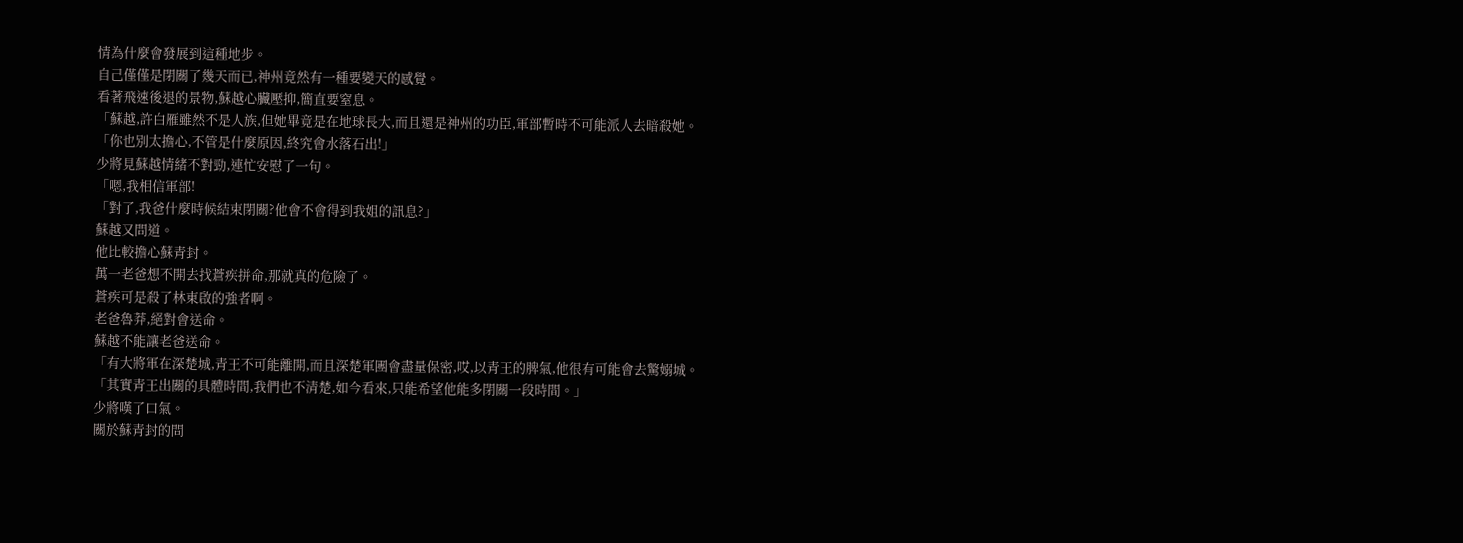情為什麼會發展到這種地步。
自己僅僅是閉關了幾天而已,神州竟然有一種要變天的感覺。
看著飛速後退的景物,蘇越心臟壓抑,簡直要窒息。
「蘇越,許白雁雖然不是人族,但她畢竟是在地球長大,而且還是神州的功臣,軍部暫時不可能派人去暗殺她。
「你也別太擔心,不管是什麼原因,終究會水落石出!」
少將見蘇越情緒不對勁,連忙安慰了一句。
「嗯,我相信軍部!
「對了,我爸什麼時候結束閉關?他會不會得到我姐的訊息?」
蘇越又問道。
他比較擔心蘇青封。
萬一老爸想不開去找蒼疾拼命,那就真的危險了。
蒼疾可是殺了林東啟的強者啊。
老爸魯莽,絕對會送命。
蘇越不能讓老爸送命。
「有大將軍在深楚城,青王不可能離開,而且深楚軍團會盡量保密,哎,以青王的脾氣,他很有可能會去驚嫋城。
「其實青王出關的具體時間,我們也不清楚,如今看來,只能希望他能多閉關一段時間。」
少將嘆了口氣。
關於蘇青封的問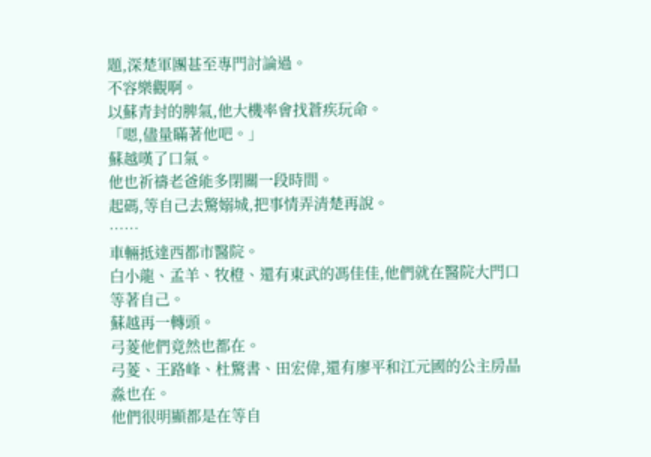題,深楚軍團甚至專門討論過。
不容樂觀啊。
以蘇青封的脾氣,他大機率會找蒼疾玩命。
「嗯,儘量瞞著他吧。」
蘇越嘆了口氣。
他也祈禱老爸能多閉關一段時間。
起碼,等自己去驚嫋城,把事情弄清楚再說。
……
車輛抵達西都市醫院。
白小龍、孟羊、牧橙、還有東武的馮佳佳,他們就在醫院大門口等著自己。
蘇越再一轉頭。
弓菱他們竟然也都在。
弓菱、王路峰、杜驚書、田宏偉,還有廖平和江元國的公主房晶淼也在。
他們很明顯都是在等自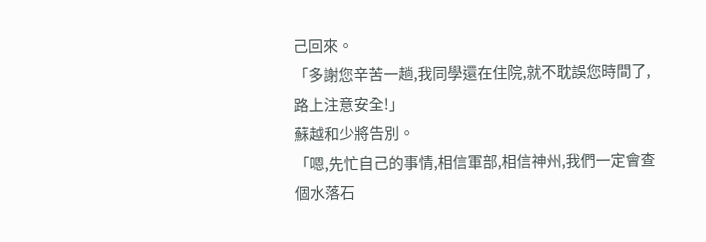己回來。
「多謝您辛苦一趟,我同學還在住院,就不耽誤您時間了,路上注意安全!」
蘇越和少將告別。
「嗯,先忙自己的事情,相信軍部,相信神州,我們一定會查個水落石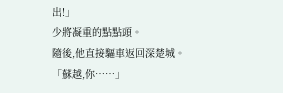出!」
少將凝重的點點頭。
隨後,他直接驅車返回深楚城。
「蘇越,你……」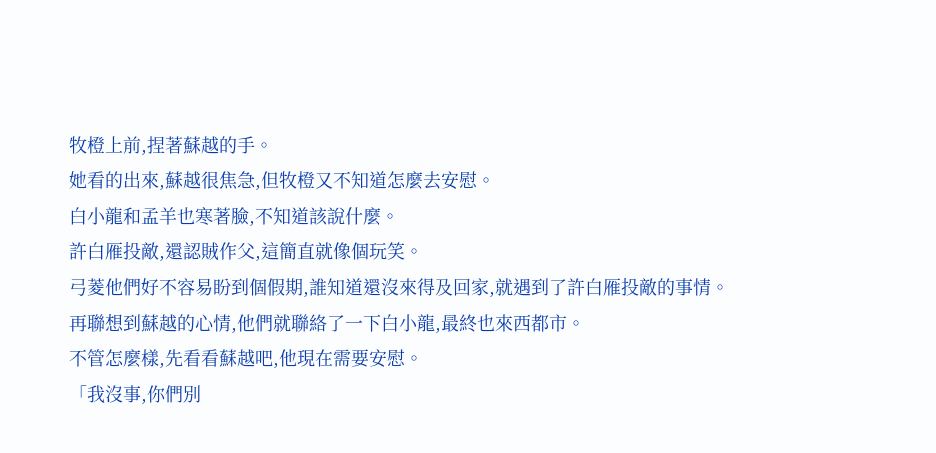牧橙上前,捏著蘇越的手。
她看的出來,蘇越很焦急,但牧橙又不知道怎麼去安慰。
白小龍和孟羊也寒著臉,不知道該說什麼。
許白雁投敵,還認賊作父,這簡直就像個玩笑。
弓菱他們好不容易盼到個假期,誰知道還沒來得及回家,就遇到了許白雁投敵的事情。
再聯想到蘇越的心情,他們就聯絡了一下白小龍,最終也來西都市。
不管怎麼樣,先看看蘇越吧,他現在需要安慰。
「我沒事,你們別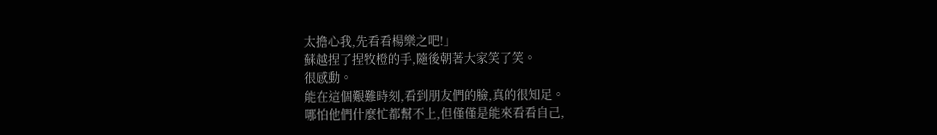太擔心我,先看看楊樂之吧!」
蘇越捏了捏牧橙的手,隨後朝著大家笑了笑。
很感動。
能在這個艱難時刻,看到朋友們的臉,真的很知足。
哪怕他們什麼忙都幫不上,但僅僅是能來看看自己,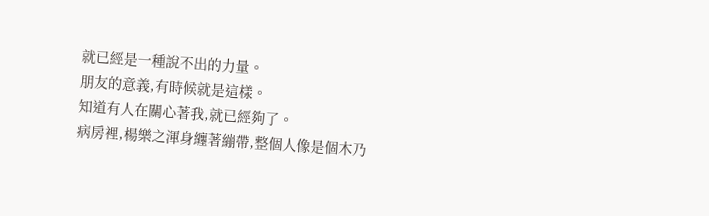就已經是一種說不出的力量。
朋友的意義,有時候就是這樣。
知道有人在關心著我,就已經夠了。
病房裡,楊樂之渾身纏著繃帶,整個人像是個木乃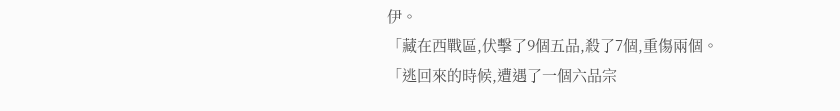伊。
「藏在西戰區,伏擊了9個五品,殺了7個,重傷兩個。
「逃回來的時候,遭遇了一個六品宗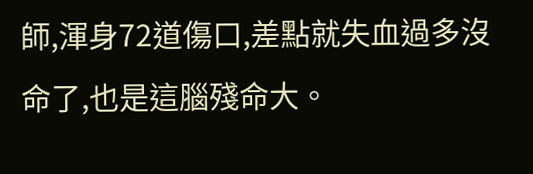師,渾身72道傷口,差點就失血過多沒命了,也是這腦殘命大。